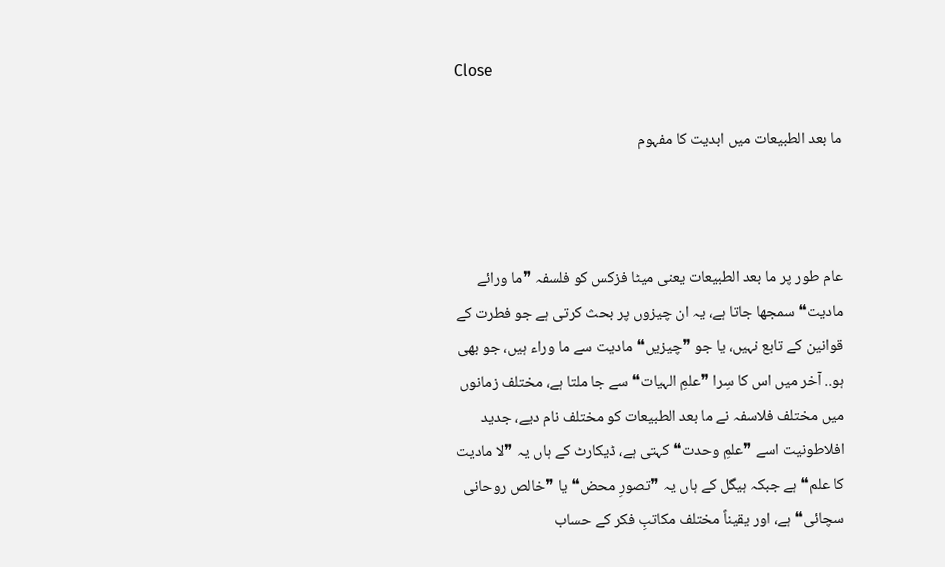Close

ما بعد الطبیعات میں ابدیت کا مفہوم



عام طور پر ما بعد الطبیعات یعنی میٹا فزکس کو فلسفہ ❞ما ورائے مادیت❝ سمجھا جاتا ہے، یہ ان چیزوں پر بحث کرتی ہے جو فطرت کے قوانین کے تابع نہیں، یا جو ❞چیزیں❝ مادیت سے ما وراء ہیں، جو بھی ہو.. آخر میں اس کا سِرا ❞علمِ الہیات❝ سے جا ملتا ہے، مختلف زمانوں میں مختلف فلاسفہ نے ما بعد الطبیعات کو مختلف نام دیے، جدید افلاطونیت اسے ❞علمِ وحدت❝ کہتی ہے، ڈیکارٹ کے ہاں یہ ❞لا مادیت کا علم❝ ہے جبکہ ہیگل کے ہاں یہ ❞تصورِ محض❝ یا ❞خالص روحانی سچائی❝ ہے، اور یقیناً مختلف مکاتبِ فکر کے حساب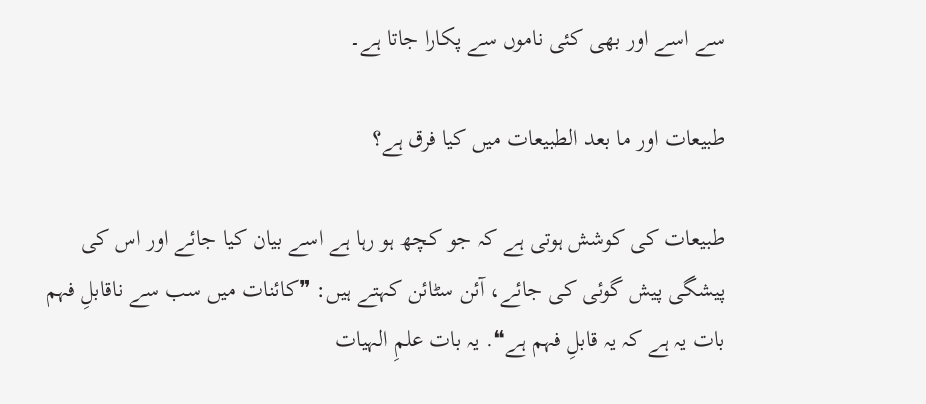سے اسے اور بھی کئی ناموں سے پکارا جاتا ہے۔

طبیعات اور ما بعد الطبیعات میں کیا فرق ہے؟

طبیعات کی کوشش ہوتی ہے کہ جو کچھ ہو رہا ہے اسے بیان کیا جائے اور اس کی پیشگی پیش گوئی کی جائے، آئن سٹائن کہتے ہیں: ❞کائنات میں سب سے ناقابلِ فہم بات یہ ہے کہ یہ قابلِ فہم ہے❝. یہ بات علمِ الہیات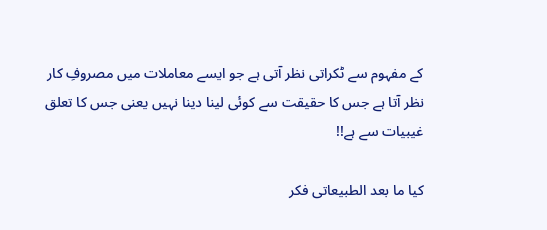کے مفہوم سے ٹکراتی نظر آتی ہے جو ایسے معاملات میں مصروفِ کار نظر آتا ہے جس کا حقیقت سے کوئی لینا دینا نہیں یعنی جس کا تعلق غیبیات سے ہے!!

کیا ما بعد الطبیعاتی فکر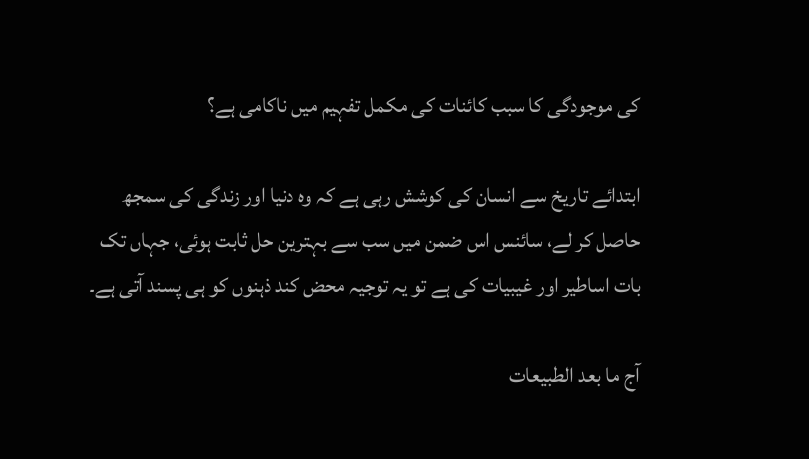کی موجودگی کا سبب کائنات کی مکمل تفہیم میں ناکامی ہے؟

ابتدائے تاریخ سے انسان کی کوشش رہی ہے کہ وہ دنیا اور زندگی کی سمجھ حاصل کر لے، سائنس اس ضمن میں سب سے بہترین حل ثابت ہوئی، جہاں تک بات اساطیر اور غیبیات کی ہے تو یہ توجیہ محض کند ذہنوں کو ہی پسند آتی ہے۔

آج ما بعد الطبیعات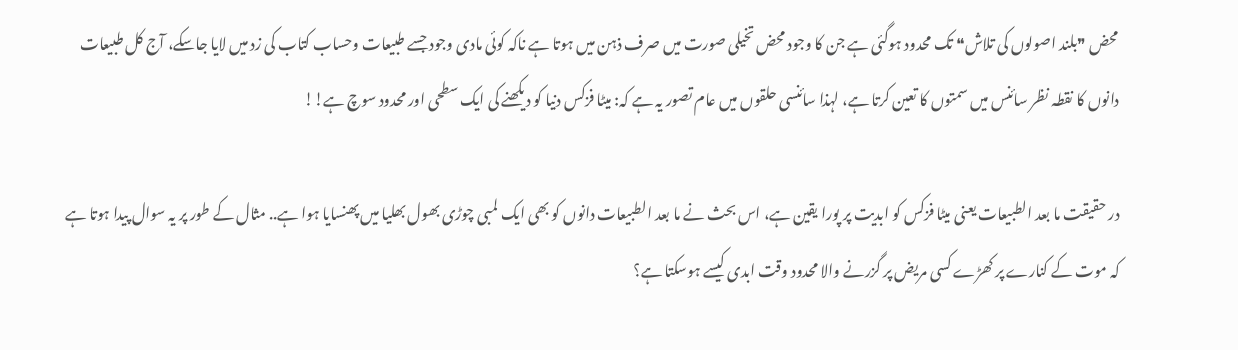محض ❞بلند اصولوں کی تلاش❝ تک محدود ہوگئی ہے جن کا وجود محض تخیلی صورت میں صرف ذہن میں ہوتا ہے ناکہ کوئی مادی وجود جسے طبیعات وحساب کتاب کی زد میں لایا جاسکے، آج کل طبیعات دانوں کا نقطہ نظر سائنس میں سمتوں کا تعین کرتا ہے، لہذا سائنسی حلقوں میں عام تصور یہ ہے کہ: میٹا فزکس دنیا کو دیکھنے کی ایک سطحی اور محدود سوچ ہے!!

در حقیقت ما بعد الطبیعات یعنی میٹا فزکس کو ابدیت پر پورا یقین ہے، اس بحث نے ما بعد الطبیعات دانوں کو بھی ایک لمبی چوڑی بھول بھلیا میں پھنسایا ہوا ہے.. مثال کے طور پر یہ سوال پیدا ہوتا ہے کہ موت کے کنارے پر کھڑے کسی مریض پر گزرنے والا محدود وقت ابدی کیسے ہوسکتا ہے؟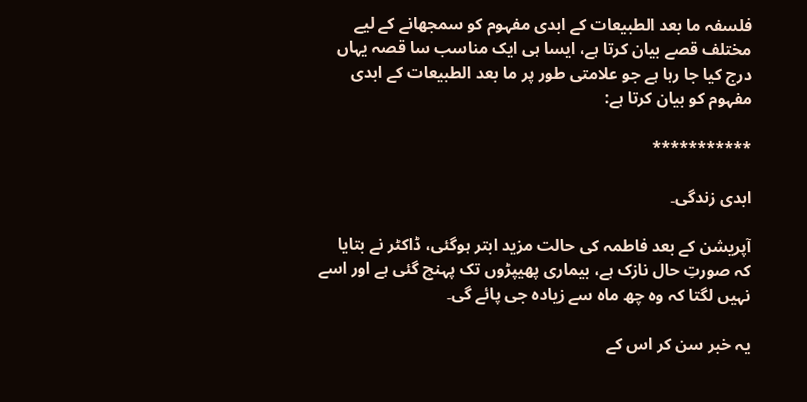فلسفہ ما بعد الطبیعات کے ابدی مفہوم کو سمجھانے کے لیے مختلف قصے بیان کرتا ہے، ایسا ہی ایک مناسب سا قصہ یہاں درج کیا جا رہا ہے جو علامتی طور پر ما بعد الطبیعات کے ابدی مفہوم کو بیان کرتا ہے:

***********

ابدی زندگی۔

آپریشن کے بعد فاطمہ کی حالت مزید ابتر ہوگئی، ڈاکٹر نے بتایا کہ صورتِ حال نازک ہے، بیماری پھیپڑوں تک پہنچ گئی ہے اور اسے نہیں لگتا کہ وہ چھ ماہ سے زیادہ جی پائے گی۔

یہ خبر سن کر اس کے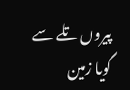پیروں تلے سے گویا زمین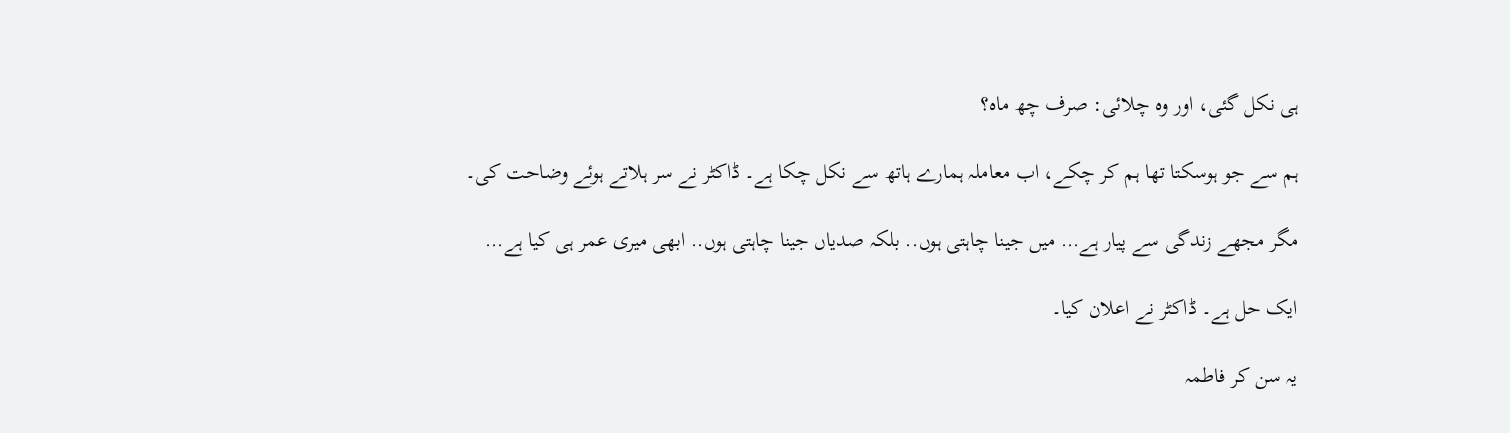ہی نکل گئی، اور وہ چلائی: صرف چھ ماہ؟

ہم سے جو ہوسکتا تھا ہم کر چکے، اب معاملہ ہمارے ہاتھ سے نکل چکا ہے۔ ڈاکٹر نے سر ہلاتے ہوئے وضاحت کی۔

مگر مجھے زندگی سے پیار ہے… میں جینا چاہتی ہوں.. بلکہ صدیاں جینا چاہتی ہوں.. ابھی میری عمر ہی کیا ہے…

ایک حل ہے۔ ڈاکٹر نے اعلان کیا۔

یہ سن کر فاطمہ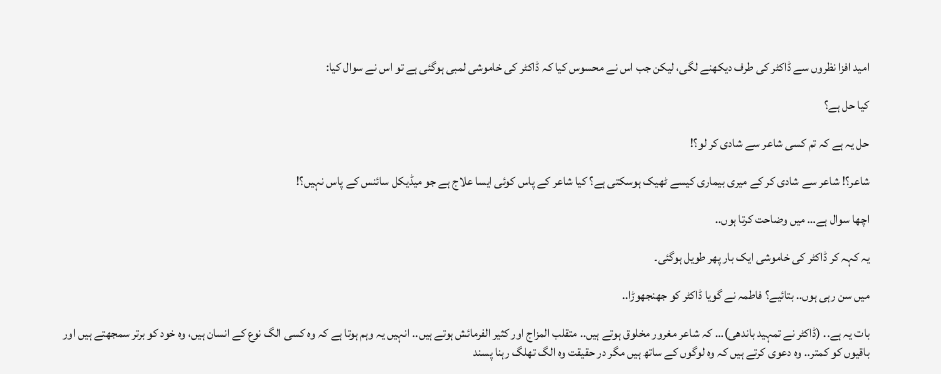امید افزا نظروں سے ڈاکٹر کی طرف دیکھنے لگی، لیکن جب اس نے محسوس کیا کہ ڈاکٹر کی خاموشی لمبی ہوگئی ہے تو اس نے سوال کیا:

کیا حل ہے؟

حل یہ ہے کہ تم کسی شاعر سے شادی کر لو؟!

شاعر؟! شاعر سے شادی کر کے میری بیماری کیسے ٹھیک ہوسکتی ہے؟ کیا شاعر کے پاس کوئی ایسا علاج ہے جو میڈیکل سائنس کے پاس نہیں؟!

اچھا سوال ہے… میں وضاحت کرتا ہوں..

یہ کہہ کر ڈاکٹر کی خاموشی ایک بار پھر طویل ہوگئی۔

میں سن رہی ہوں.. بتائیے؟ فاطمہ نے گویا ڈاکٹر کو جھنجھوڑا..

بات یہ ہے.. (ڈاکٹر نے تمہید باندھی)… کہ شاعر مغرور مخلوق ہوتے ہیں.. متقلب المزاج اور کثیر الفرمائش ہوتے ہیں.. انہیں یہ وہم ہوتا ہے کہ وہ کسی الگ نوع کے انسان ہیں، وہ خود کو برتر سمجھتے ہیں اور باقیوں کو کمتر.. وہ دعوی کرتے ہیں کہ وہ لوگوں کے ساتھ ہیں مگر در حقیقت وہ الگ تھلگ رہنا پسند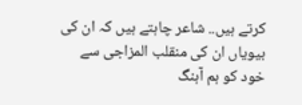کرتے ہیں.. شاعر چاہتے ہیں کہ ان کی بیویاں ان کی منقلب المزاجی سے خود کو ہم آہنگ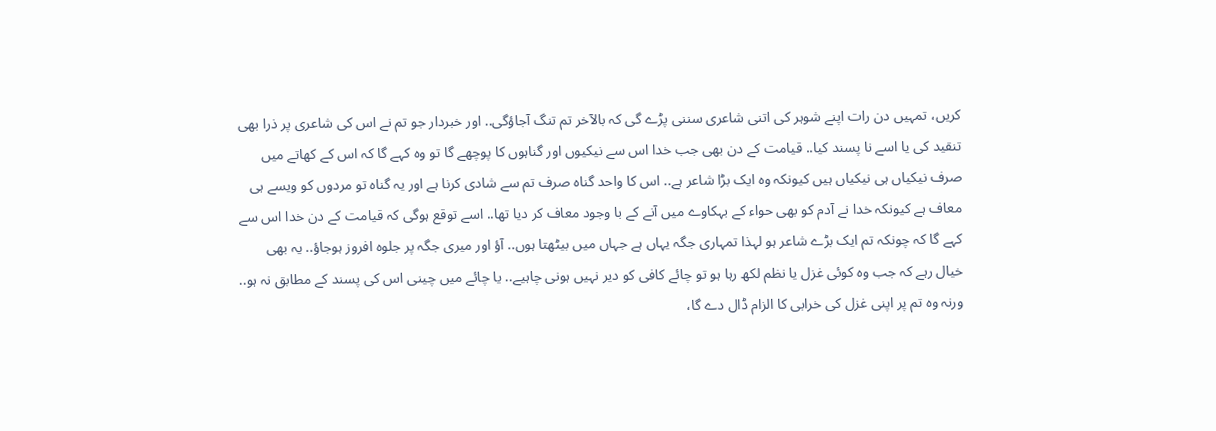کریں، تمہیں دن رات اپنے شوہر کی اتنی شاعری سننی پڑے گی کہ بالآخر تم تنگ آجاؤگی.. اور خبردار جو تم نے اس کی شاعری پر ذرا بھی تنقید کی یا اسے نا پسند کیا.. قیامت کے دن بھی جب خدا اس سے نیکیوں اور گناہوں کا پوچھے گا تو وہ کہے گا کہ اس کے کھاتے میں صرف نیکیاں ہی نیکیاں ہیں کیونکہ وہ ایک بڑا شاعر ہے.. اس کا واحد گناہ صرف تم سے شادی کرنا ہے اور یہ گناہ تو مردوں کو ویسے ہی معاف ہے کیونکہ خدا نے آدم کو بھی حواء کے بہکاوے میں آنے کے با وجود معاف کر دیا تھا.. اسے توقع ہوگی کہ قیامت کے دن خدا اس سے کہے گا کہ چونکہ تم ایک بڑے شاعر ہو لہذا تمہاری جگہ یہاں ہے جہاں میں بیٹھتا ہوں.. آؤ اور میری جگہ پر جلوہ افروز ہوجاؤ.. یہ بھی خیال رہے کہ جب وہ کوئی غزل یا نظم لکھ رہا ہو تو چائے کافی کو دیر نہیں ہونی چاہیے.. یا چائے میں چینی اس کی پسند کے مطابق نہ ہو.. ورنہ وہ تم پر اپنی غزل کی خرابی کا الزام ڈال دے گا،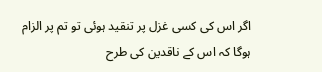اگر اس کی کسی غزل پر تنقید ہوئی تو تم پر الزام ہوگا کہ اس کے ناقدین کی طرح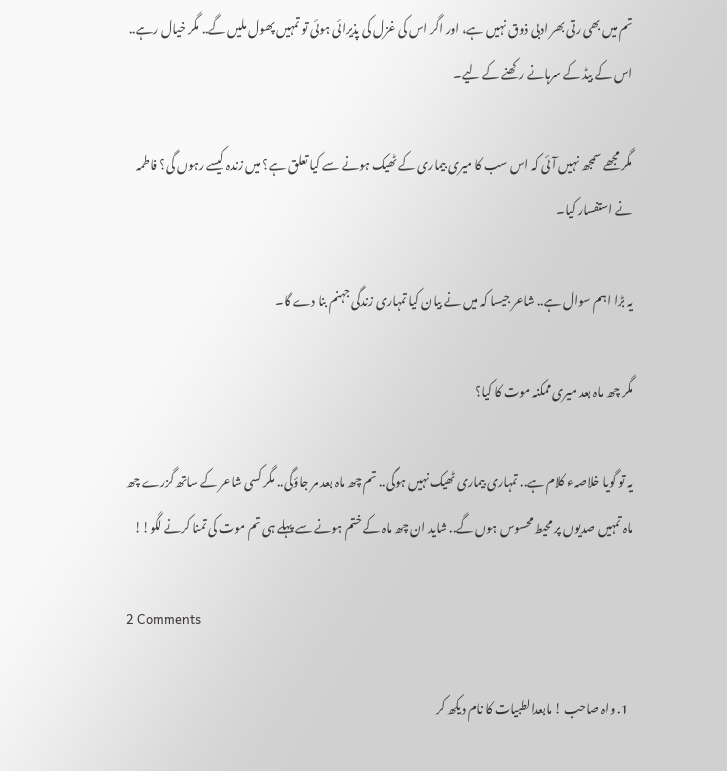تم میں بھی رتی بھر ادبی ذوق نہیں ہے، اور اگر اس کی غزل کی پذیرائی ہوئی تو تمہیں پھول ملیں گے.. مگر خیال رہے.. اس کے بیڈ کے سرہانے رکھنے کے لیے۔

مگر مجھے سمجھ نہیں آئی کہ اس سب کا میری بیماری کے ٹھیک ہونے سے کیا تعلق ہے؟ میں زندہ کیسے رہوں گی؟ فاطمہ نے استفسار کیا۔

یہ بڑا اہم سوال ہے.. شاعر جیسا کہ میں نے بیان کیا تمہاری زندگی جہنم بنا دے گا۔

مگر چھ ماہ بعد میری ممکنہ موت کا کیا؟

یہ تو گویا خلاصہء کلام ہے.. تمہاری بیماری ٹھیک نہیں ہوگی.. تم چھ ماہ بعد مر جاؤگی.. مگر کسی شاعر کے ساتھ گزرے چھ ماہ تمہیں صدیوں پر محیط محسوس ہوں گے.. شاید ان چھ ماہ کے ختم ہونے سے پہلے ہی تم موت کی تمنا کرنے لگو!!

2 Comments

  1. واہ صاحب ! مابعدالطبیات کا نام دیکھ کر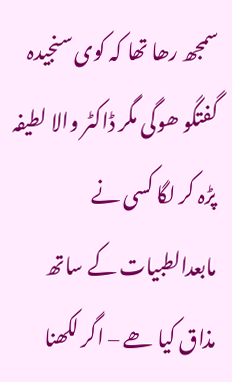سمجھ رھا تھا کہ کوی سنجیدہ گفتگو ھوگی مگر ڈاکٹر والا لطیفہ پڑہ کر لگا کسی نے مابعدالطبیات کے ساتھ مذاق کیا ھے – اگر لکھنا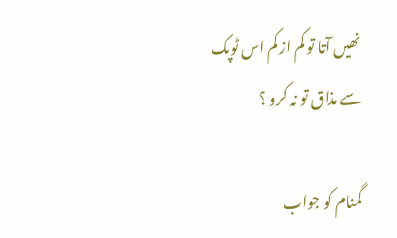نھیں آتا تو کم از کم اس ٹوپک سے مذاق تو نہ کرو ؟

گمنام کو جواب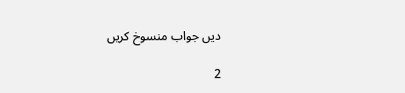دیں جواب منسوخ کریں

2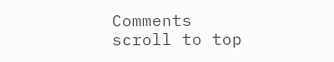Comments
scroll to top